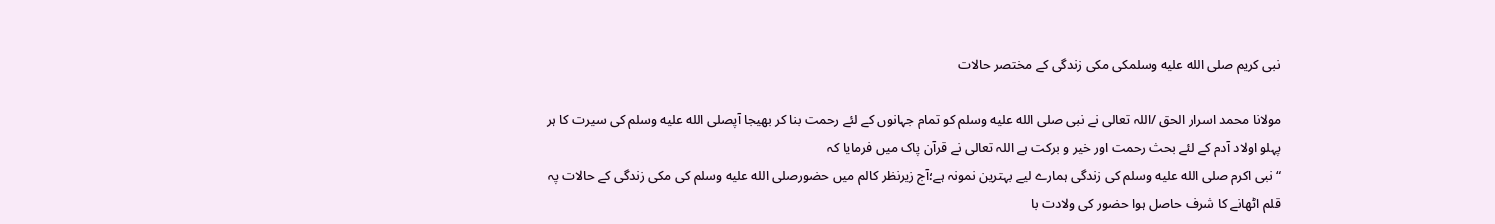نبی کریم صلى الله عليه وسلمکی مکی زندگی کے مختصر حالات

مولانا محمد اسرار الحق /اللہ تعالی نے نبی صلى الله عليه وسلم کو تمام جہانوں کے لئے رحمت بنا کر بھیجا آپصلى الله عليه وسلم کی سیرت کا ہر پہلو اولاد آدم کے لئے بحث رحمت اور خیر و برکت ہے اللہ تعالی نے قرآن پاک میں فرمایا کہ
“نبی اکرم صلى الله عليه وسلم کی زندگی ہمارے لیے بہترین نمونہ ہے؛آج زیرنظر کالم میں حضورصلى الله عليه وسلم کی مکی زندگی کے حالات پہ قلم اٹھانے کا شرف حاصل ہوا حضور کی ولادت با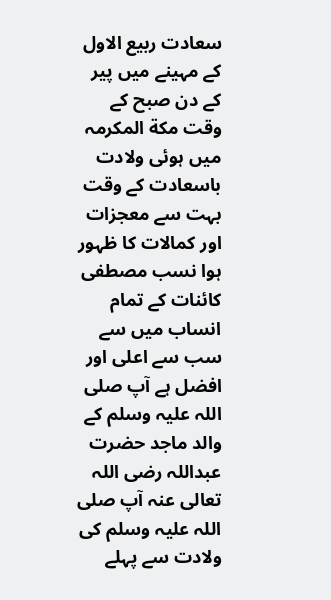سعادت ربیع الاول کے مہینے میں پیر کے دن صبح کے وقت مکة المکرمہ میں ہوئی ولادت باسعادت کے وقت بہت سے معجزات اور کمالات کا ظہور ہوا نسب مصطفی کائنات کے تمام انساب میں سے سب سے اعلی اور افضل ہے آپ صلی اللہ علیہ وسلم کے والد ماجد حضرت عبداللہ رضی اللہ تعالی عنہ آپ صلی اللہ علیہ وسلم کی ولادت سے پہلے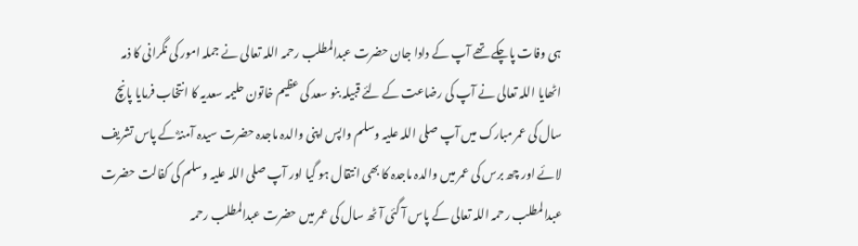ہی وفات پاچکے تھے آپ کے دادا جان حضرت عبدالمطلب رحمہ اللہ تعالی نے جملہ امور کی نگرانی کا ذمہ اٹھایا اللہ تعالی نے آپ کی رضاعت کے لئے قبیلہ بنو سعد کی عظیم خاتون حلیمہ سعدیہ کا انتخاب فرمایا پانچ سال کی عمر مبارک میں آپ صلی اللہ علیہ وسلم واپس اپنی والدہ ماجدہ حضرت سیدہ آمنہؓ کے پاس تشریف لائے اور چھ برس کی عمر میں والدہ ماجدہ کا بھی انتقال ہو گیا اور آپ صلی اللہ علیہ وسلم کی کفالت حضرت عبدالمطلب رحمہ اللہ تعالی کے پاس آ گئی آٹھ سال کی عمر میں حضرت عبدالمطلب رحمہ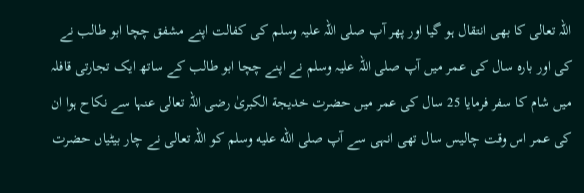اللہ تعالی کا بھی انتقال ہو گیا اور پھر آپ صلی اللہ علیہ وسلم کی کفالت اپنے مشفق چچا ابو طالب نے کی اور بارہ سال کی عمر میں آپ صلی اللہ علیہ وسلم نے اپنے چچا ابو طالب کے ساتھ ایک تجارتی قافلہ میں شام کا سفر فرمایا 25 سال کی عمر میں حضرت خدیجة الکبریٰ رضی اللہ تعالی عنہا سے نکاح ہوا ان کی عمر اس وقت چالیس سال تھی انہی سے آپ صلى الله عليه وسلم کو اللہ تعالی نے چار بیٹیاں حضرت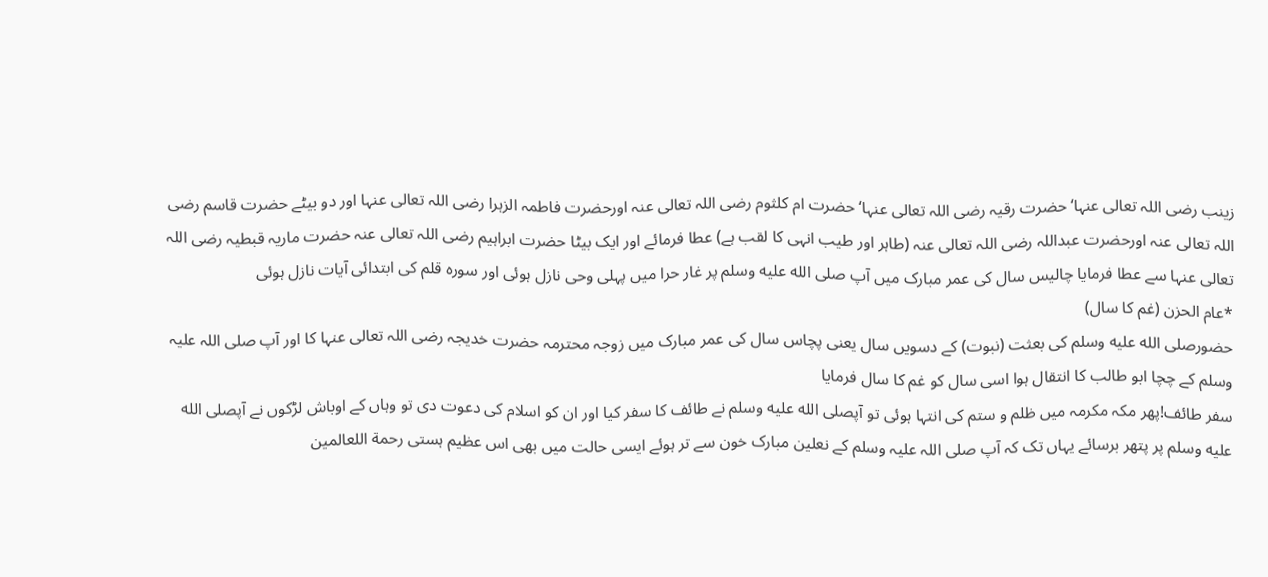زینب رضی اللہ تعالی عنہا‘حضرت رقیہ رضی اللہ تعالی عنہا‘حضرت ام کلثوم رضی اللہ تعالی عنہ اورحضرت فاطمہ الزہرا رضی اللہ تعالی عنہا اور دو بیٹے حضرت قاسم رضی اللہ تعالی عنہ اورحضرت عبداللہ رضی اللہ تعالی عنہ (طاہر اور طیب انہی کا لقب ہے) عطا فرمائے اور ایک بیٹا حضرت ابراہیم رضی اللہ تعالی عنہ حضرت ماریہ قبطیہ رضی اللہ تعالی عنہا سے عطا فرمایا چالیس سال کی عمر مبارک میں آپ صلى الله عليه وسلم پر غار حرا میں پہلی وحی نازل ہوئی اور سورہ قلم کی ابتدائی آیات نازل ہوئی
*عام الحزن (غم کا سال)
حضورصلى الله عليه وسلم کی بعثت (نبوت) کے دسویں سال یعنی پچاس سال کی عمر مبارک میں زوجہ محترمہ حضرت خدیجہ رضی اللہ تعالی عنہا کا اور آپ صلی اللہ علیہ وسلم کے چچا ابو طالب کا انتقال ہوا اسی سال کو غم کا سال فرمایا
سفر طائف!پھر مکہ مکرمہ میں ظلم و ستم کی انتہا ہوئی تو آپصلى الله عليه وسلم نے طائف کا سفر کیا اور ان کو اسلام کی دعوت دی تو وہاں کے اوباش لڑکوں نے آپصلى الله عليه وسلم پر پتھر برسائے یہاں تک کہ آپ صلی اللہ علیہ وسلم کے نعلین مبارک خون سے تر ہوئے ایسی حالت میں بھی اس عظیم ہستی رحمة اللعالمین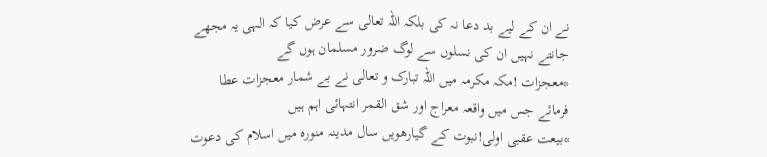نے ان کے لیے بد دعا نہ کی بلکہ اللہ تعالی سے عرض کیا کہ الہی یہ مجھے جانتے نہیں ان کی نسلوں سے لوگ ضرور مسلمان ہوں گے
*معجزات !مکہ مکرمہ میں اللہ تبارک و تعالی نے بے شمار معجزات عطا فرمائے جس میں واقعہ معراج اور شق القمر انتہائی اہم ہیں
*بیعت عقبی اولی!نبوت کے گیارھویں سال مدینہ منورہ میں اسلام کی دعوت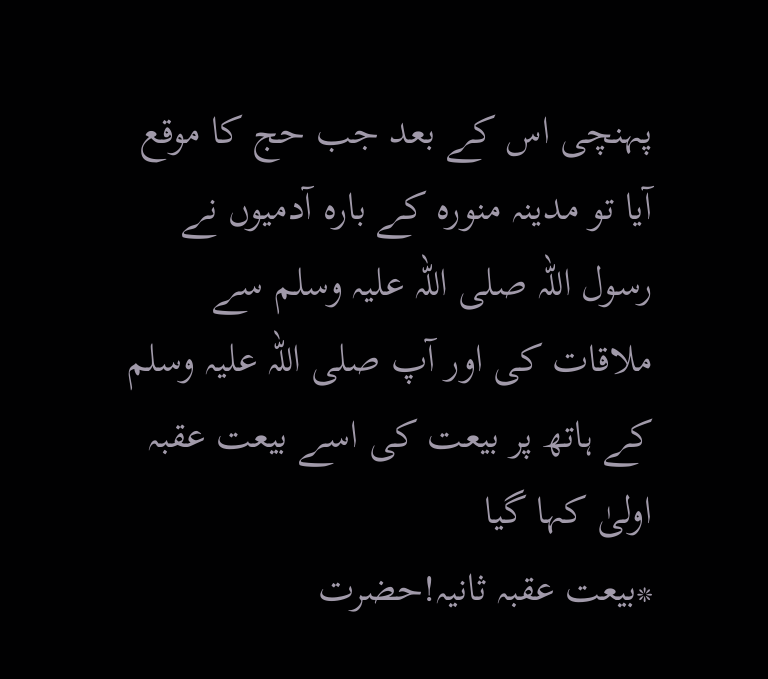پہنچی اس کے بعد جب حج کا موقع آیا تو مدینہ منورہ کے بارہ آدمیوں نے رسول اللہ صلی اللہ علیہ وسلم سے ملاقات کی اور آپ صلی اللہ علیہ وسلم کے ہاتھ پر بیعت کی اسے بیعت عقبہ اولیٰ کہا گیا
*بیعت عقبہ ثانیہ!حضرت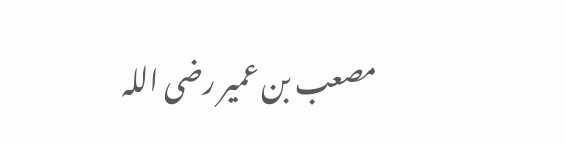مصعب بن عمیر رضی اللہ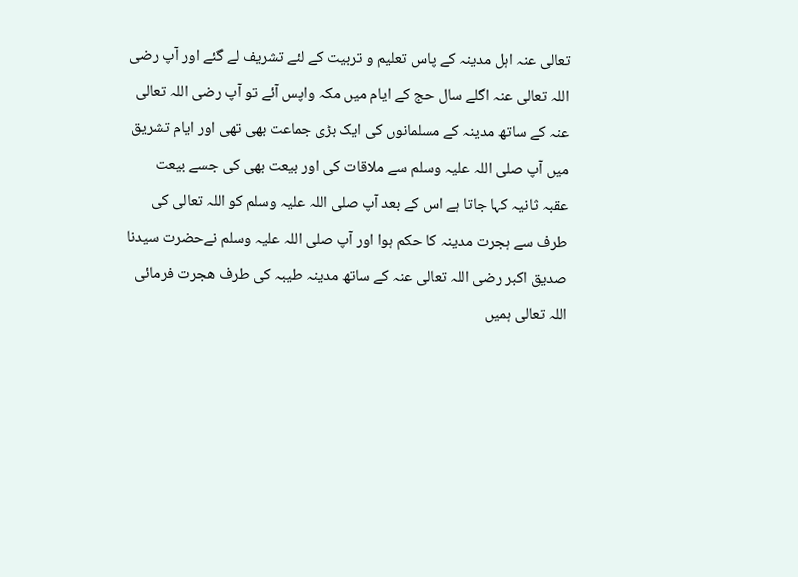تعالی عنہ اہل مدینہ کے پاس تعلیم و تربیت کے لئے تشریف لے گئے اور آپ رضی اللہ تعالی عنہ اگلے سال حج کے ایام میں مکہ واپس آئے تو آپ رضی اللہ تعالی عنہ کے ساتھ مدینہ کے مسلمانوں کی ایک بڑی جماعت بھی تھی اور ایام تشریق میں آپ صلی اللہ علیہ وسلم سے ملاقات کی اور بیعت بھی کی جسے بیعت عقبہ ثانیہ کہا جاتا ہے اس کے بعد آپ صلی اللہ علیہ وسلم کو اللہ تعالی کی طرف سے ہجرت مدینہ کا حکم ہوا اور آپ صلی اللہ علیہ وسلم نےحضرت سیدنا صدیق اکبر رضی اللہ تعالی عنہ کے ساتھ مدینہ طیبہ کی طرف ھجرت فرمائی اللہ تعالی ہمیں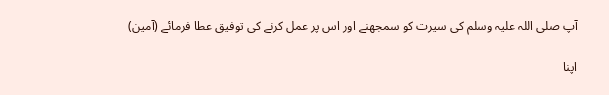آپ صلی اللہ علیہ وسلم کی سیرت کو سمجھنے اور اس پر عمل کرنے کی توفیق عطا فرمائے (آمین)

اپنا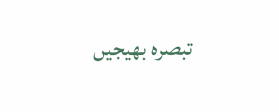تبصرہ بھیجیں